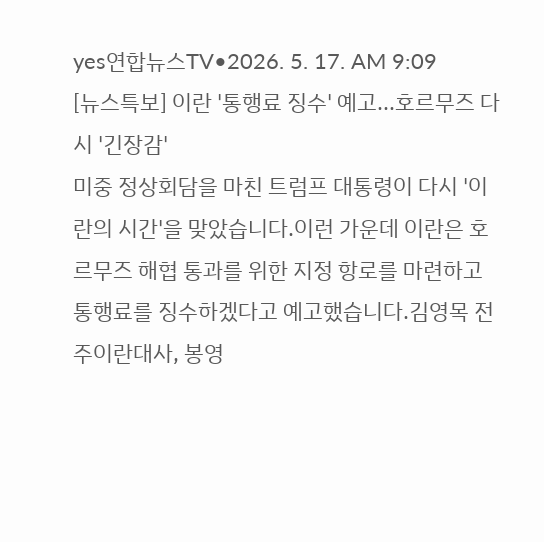yes연합뉴스TV•2026. 5. 17. AM 9:09
[뉴스특보] 이란 '통행료 징수' 예고...호르무즈 다시 '긴장감'
미중 정상회담을 마친 트럼프 대통령이 다시 '이란의 시간'을 맞았습니다.이런 가운데 이란은 호르무즈 해협 통과를 위한 지정 항로를 마련하고 통행료를 징수하겠다고 예고했습니다.김영목 전 주이란대사, 봉영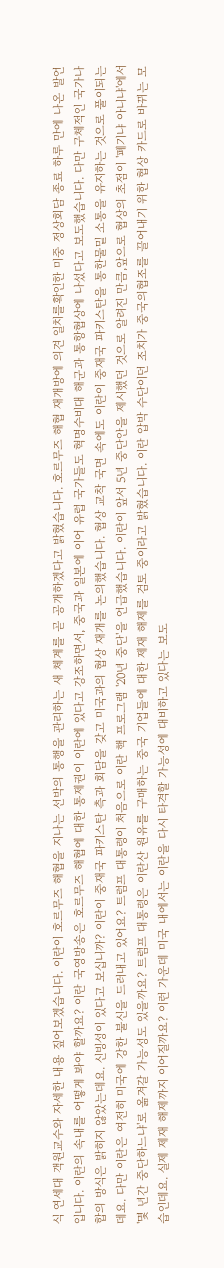식 연세대 객원교수와 자세한 내용 짚어보겠습니다. 이란이 호르무즈 해협을 지나는 선박의 통행을 관리하는 새 체계를 곧 공개하겠다고 밝혔습니다. 호르무즈 해협 재개방에 의견 일치를확인한 미중 정상회담 종료 하루 만에 나온 발언입니다. 이란의 속내를 어떻게 봐야 할까요? 이란 국영방송은 호르무즈 해협에 대한 통제권이 이란에 있다고 강조하면서, 중국과 일본에 이어 유럽 국가들도 혁명수비대 해군과 통항협상에 나섰다고 보도했습니다. 다만 구체적인 국가나 합의 방식은 밝히지 않았는데요. 신빙성이 있다고 보십니까? 이란이 중재국 파키스탄 측과 회담을 갖고 미국과의 협상 재개를 논의했습니다. 협상 교착 국면 속에도 이란이 중재국 파키스탄을 통한물밑 소통을 유지하는 것으로 풀이되는데요. 다만 이란은 여전히 미국에 강한 불신을 드러내고 있어요? 트럼프 대통령이 처음으로 이란 핵 프로그램 '20년 중단'을 언급했습니다. 이란이 앞서 5년 중단안을 제시했던 것으로 알려진 만큼,앞으로 협상의 초점이 '폐기냐 아니냐'에서 '몇 년간 중단하느냐'로 옮겨갈 가능성도 있을까요? 트럼프 대통령은 이란산 원유를 구매하는 중국 기업들에 대한 제재 해제를 검토 중이라고 밝혔습니다. 이란 압박 수단이던 조치가 중국의협조를 끌어내기 위한 협상 카드로 바뀌는 모습인데요. 실제 제재 해제까지 이어질까요? 이런 가운데 미국 내에서는 이란을 다시 타격할 가능성에 대비하고 있다는 보도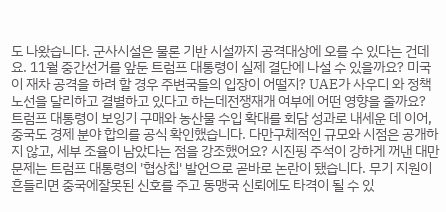도 나왔습니다. 군사시설은 물론 기반 시설까지 공격대상에 오를 수 있다는 건데요. 11월 중간선거를 앞둔 트럼프 대통령이 실제 결단에 나설 수 있을까요? 미국이 재차 공격을 하려 할 경우 주변국들의 입장이 어떨지? UAE가 사우디 와 정책노선을 달리하고 결별하고 있다고 하는데전쟁재개 여부에 어떤 영향을 줄까요? 트럼프 대통령이 보잉기 구매와 농산물 수입 확대를 회담 성과로 내세운 데 이어, 중국도 경제 분야 합의를 공식 확인했습니다. 다만구체적인 규모와 시점은 공개하지 않고, 세부 조율이 남았다는 점을 강조했어요? 시진핑 주석이 강하게 꺼낸 대만 문제는 트럼프 대통령의 '협상칩' 발언으로 곧바로 논란이 됐습니다. 무기 지원이 흔들리면 중국에잘못된 신호를 주고 동맹국 신뢰에도 타격이 될 수 있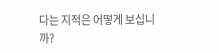다는 지적은 어떻게 보십니까?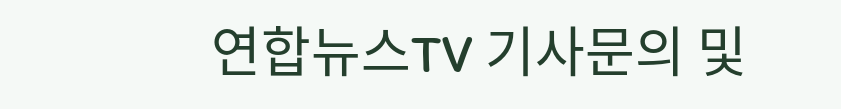연합뉴스TV 기사문의 및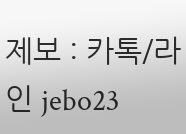제보 : 카톡/라인 jebo23